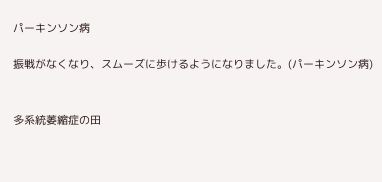パーキンソン病

振戦がなくなり、スムーズに歩けるようになりました。(パーキンソン病)


多系統萎縮症の田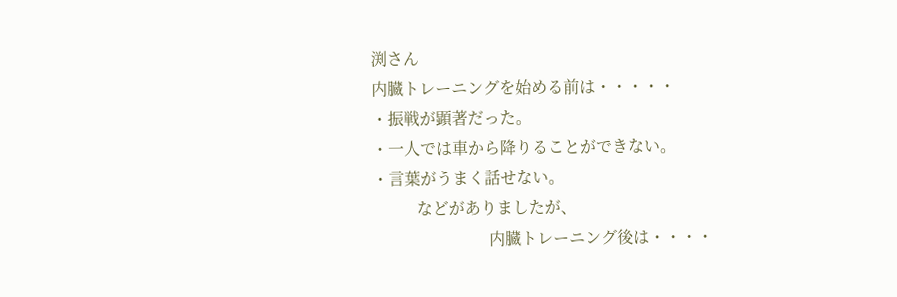渕さん
内臓トレーニングを始める前は・・・・・
・振戦が顕著だった。
・一人では車から降りることができない。
・言葉がうまく話せない。
           などがありましたが、
                             内臓トレーニング後は・・・・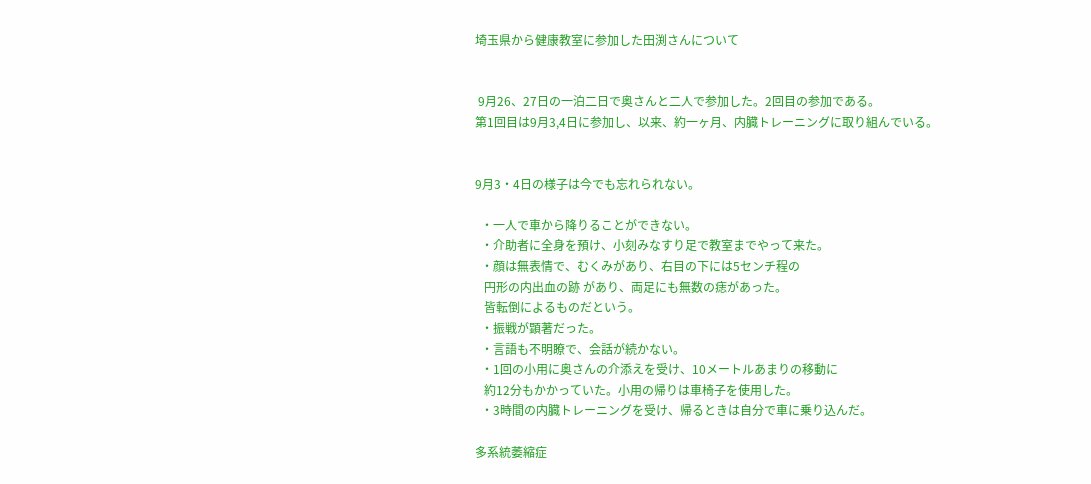埼玉県から健康教室に参加した田渕さんについて


 9月26、27日の一泊二日で奥さんと二人で参加した。2回目の参加である。
第1回目は9月3,4日に参加し、以来、約一ヶ月、内臓トレーニングに取り組んでいる。


9月3・4日の様子は今でも忘れられない。

  ・一人で車から降りることができない。
  ・介助者に全身を預け、小刻みなすり足で教室までやって来た。
  ・顔は無表情で、むくみがあり、右目の下には5センチ程の
   円形の内出血の跡 があり、両足にも無数の痣があった。
   皆転倒によるものだという。
  ・振戦が顕著だった。
  ・言語も不明瞭で、会話が続かない。
  ・1回の小用に奥さんの介添えを受け、10メートルあまりの移動に
   約12分もかかっていた。小用の帰りは車椅子を使用した。
  ・3時間の内臓トレーニングを受け、帰るときは自分で車に乗り込んだ。

多系統萎縮症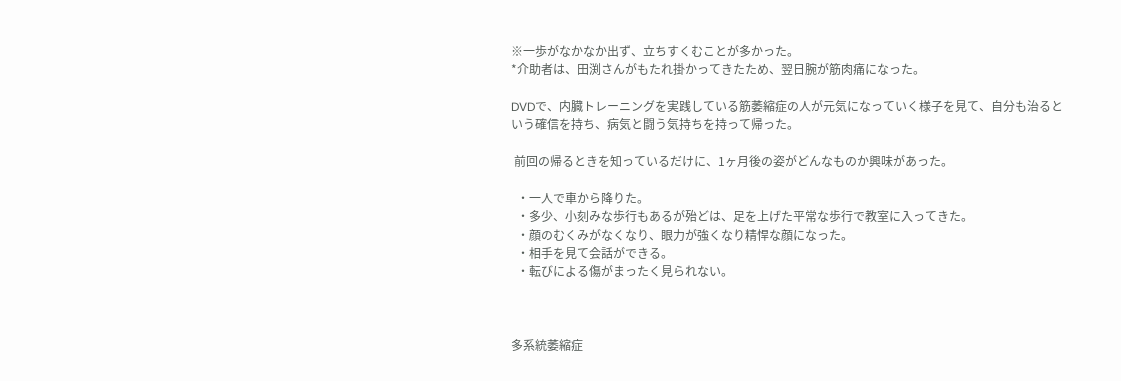※一歩がなかなか出ず、立ちすくむことが多かった。
*介助者は、田渕さんがもたれ掛かってきたため、翌日腕が筋肉痛になった。

DVDで、内臓トレーニングを実践している筋萎縮症の人が元気になっていく様子を見て、自分も治るという確信を持ち、病気と闘う気持ちを持って帰った。

 前回の帰るときを知っているだけに、1ヶ月後の姿がどんなものか興味があった。

  ・一人で車から降りた。
  ・多少、小刻みな歩行もあるが殆どは、足を上げた平常な歩行で教室に入ってきた。
  ・顔のむくみがなくなり、眼力が強くなり精悍な顔になった。
  ・相手を見て会話ができる。
  ・転びによる傷がまったく見られない。



多系統萎縮症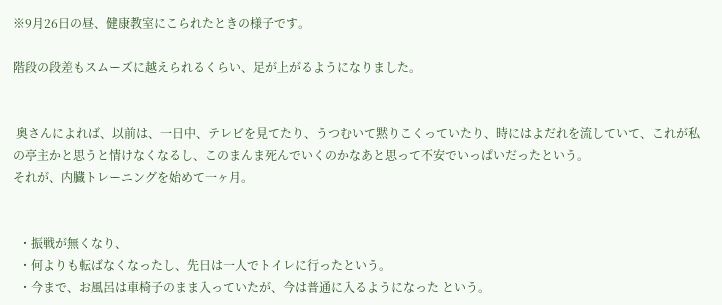※9月26日の昼、健康教室にこられたときの様子です。

階段の段差もスムーズに越えられるくらい、足が上がるようになりました。


 奥さんによれば、以前は、一日中、テレビを見てたり、うつむいて黙りこくっていたり、時にはよだれを流していて、これが私の亭主かと思うと情けなくなるし、このまんま死んでいくのかなあと思って不安でいっぱいだったという。
それが、内臓トレーニングを始めて一ヶ月。


  ・振戦が無くなり、
  ・何よりも転ばなくなったし、先日は一人でトイレに行ったという。
  ・今まで、お風呂は車椅子のまま入っていたが、今は普通に入るようになった という。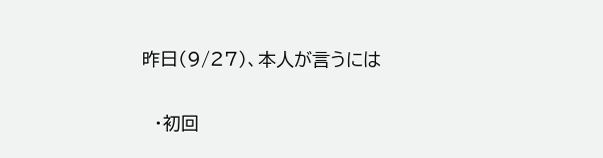昨日(9/27)、本人が言うには


  ・初回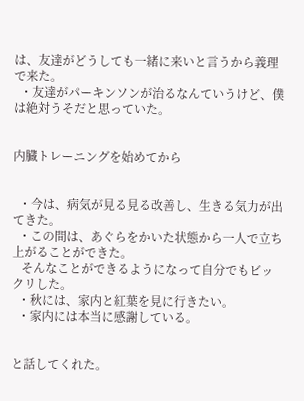は、友達がどうしても一緒に来いと言うから義理で来た。
  ・友達がパーキンソンが治るなんていうけど、僕は絶対うそだと思っていた。


内臓トレーニングを始めてから


  ・今は、病気が見る見る改善し、生きる気力が出てきた。
  ・この間は、あぐらをかいた状態から一人で立ち上がることができた。
   そんなことができるようになって自分でもビックリした。
  ・秋には、家内と紅葉を見に行きたい。
  ・家内には本当に感謝している。


と話してくれた。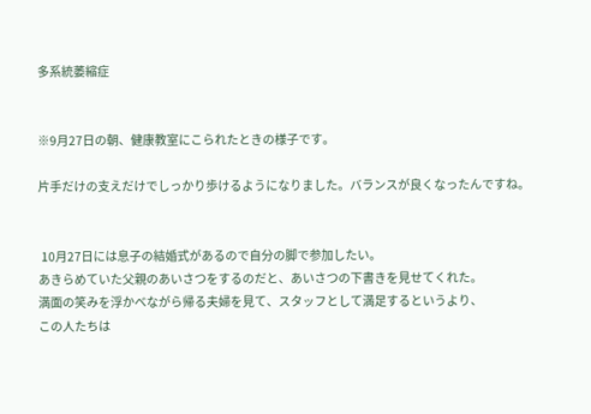多系統萎縮症


※9月27日の朝、健康教室にこられたときの様子です。

片手だけの支えだけでしっかり歩けるようになりました。バランスが良くなったんですね。


 10月27日には息子の結婚式があるので自分の脚で参加したい。
あきらめていた父親のあいさつをするのだと、あいさつの下書きを見せてくれた。
満面の笑みを浮かべながら帰る夫婦を見て、スタッフとして満足するというより、
この人たちは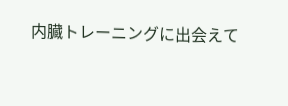内臓トレーニングに出会えて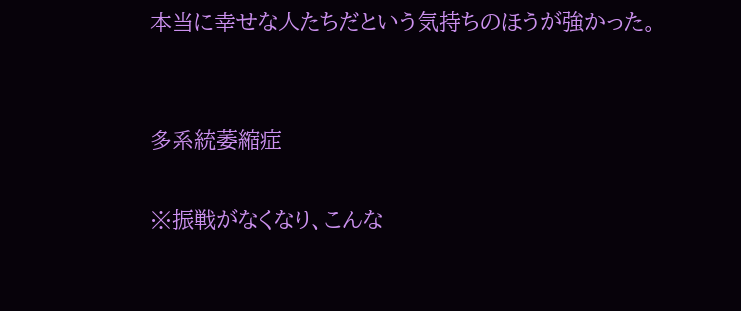本当に幸せな人たちだという気持ちのほうが強かった。


多系統萎縮症

※振戦がなくなり、こんな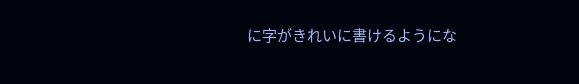に字がきれいに書けるようにな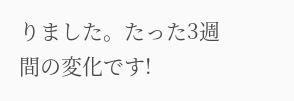りました。たった3週間の変化です!